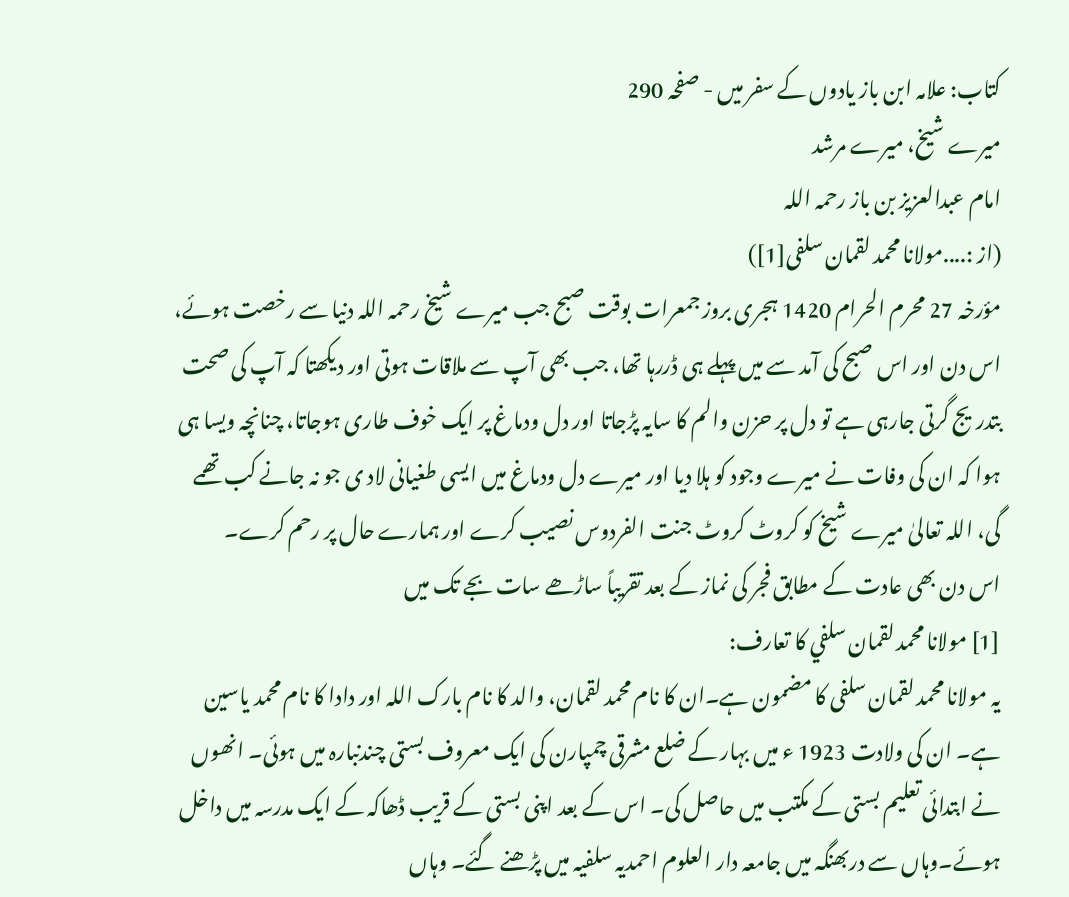کتاب: علامہ ابن باز یادوں کے سفر میں - صفحہ 290
میرے شیخ، میرے مرشد
امام عبدالعزیز بن باز رحمہ اللہ
(از :....مولانا محمد لقمان سلفی[1])
مؤرخہ 27 محرم الحرام 1420 ہجری بروز جمعرات بوقت صبح جب میرے شیخ رحمہ اللہ دنیا سے رخصت ہوئے، اس دن اور اس صبح کی آمد سے میں پہلے ہی ڈررہا تھا، جب بھی آپ سے ملاقات ہوتی اور دیکھتا کہ آپ کی صحت بتدریج گرتی جارہی ہے تو دل پر حزن والم کا سایہ پڑجاتا اور دل ودماغ پر ایک خوف طاری ہوجاتا، چنانچہ ویسا ہی ہوا کہ ان کی وفات نے میرے وجود کو ہلا دیا اور میرے دل ودماغ میں ایسی طغیانی لاد ی جو نہ جانے کب تھمے گی، اللہ تعالیٰ میرے شیخ کو کروٹ کروٹ جنت الفردوس نصیب کرے اور ہمارے حال پر رحم کرے۔
اس دن بھی عادت کے مطابق فجر کی نماز کے بعد تقریباً ساڑھے سات بجے تک میں
[1] مولانا محمد لقمان سلفي کا تعارف:
یہ مولانا محمد لقمان سلفی کا مضمون ہے۔ان کا نام محمد لقمان، والد کا نام بارک اللہ اور دادا کا نام محمد یاسین ہے۔ ان کی ولادت 1923 ء میں بہار کے ضلع مشرقی چمپارن کی ایک معروف بستی چندنبارہ میں ہوئی۔ انھوں نے ابتدائی تعلیم بستی کے مکتب میں حاصل کی۔ اس کے بعد اپنی بستی کے قریب ڈھاکہ کے ایک مدرسہ میں داخل ہوئے۔وہاں سے دربھنگہ میں جامعہ دار العلوم احمدیہ سلفیہ میں پڑھنے گئے۔ وہاں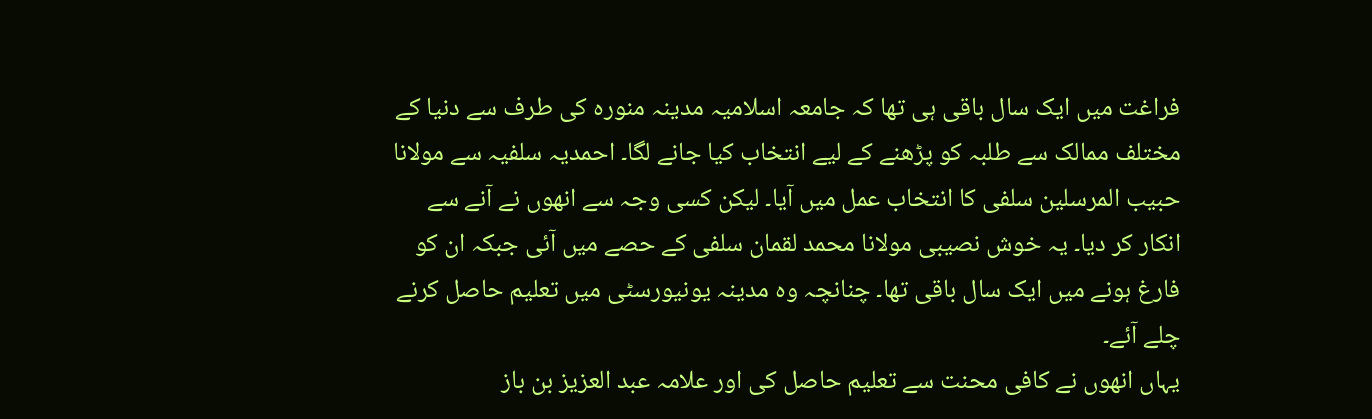فراغت میں ایک سال باقی ہی تھا کہ جامعہ اسلامیہ مدینہ منورہ کی طرف سے دنیا کے مختلف ممالک سے طلبہ کو پڑھنے کے لیے انتخاب کیا جانے لگا۔ احمدیہ سلفیہ سے مولانا حبیب المرسلین سلفی کا انتخاب عمل میں آیا۔ لیکن کسی وجہ سے انھوں نے آنے سے انکار کر دیا۔ یہ خوش نصیبی مولانا محمد لقمان سلفی کے حصے میں آئی جبکہ ان کو فارغ ہونے میں ایک سال باقی تھا۔ چنانچہ وہ مدینہ یونیورسٹی میں تعلیم حاصل کرنے چلے آئے۔
یہاں انھوں نے کافی محنت سے تعلیم حاصل کی اور علامہ عبد العزیز بن باز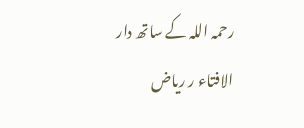رحمہ اللہ کے ساتھ دار الافتاء ر ریاض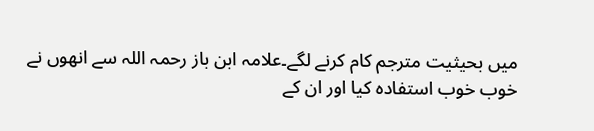میں بحیثیت مترجم کام کرنے لگے۔علامہ ابن باز رحمہ اللہ سے انھوں نے خوب خوب استفادہ کیا اور ان کے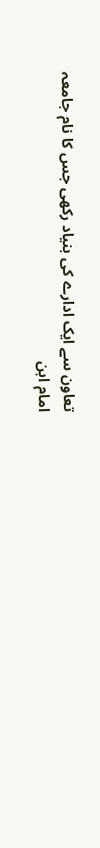تعاون سے ایک ادارے کی بنیاد رکھی جس کا نام جامعہ امام ابن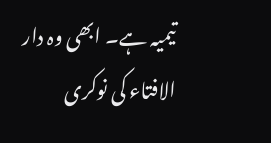تیمیہ ہے۔ ابھی وہ دار الافتاء کی نوکری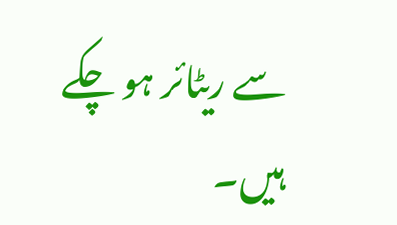سے ریٹائر ہو چکے ہیں۔